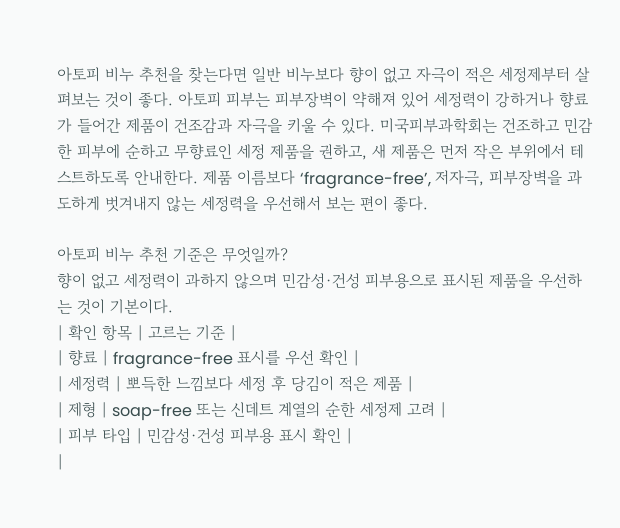아토피 비누 추천을 찾는다면 일반 비누보다 향이 없고 자극이 적은 세정제부터 살펴보는 것이 좋다. 아토피 피부는 피부장벽이 약해져 있어 세정력이 강하거나 향료가 들어간 제품이 건조감과 자극을 키울 수 있다. 미국피부과학회는 건조하고 민감한 피부에 순하고 무향료인 세정 제품을 권하고, 새 제품은 먼저 작은 부위에서 테스트하도록 안내한다. 제품 이름보다 ‘fragrance-free’, 저자극, 피부장벽을 과도하게 벗겨내지 않는 세정력을 우선해서 보는 편이 좋다.

아토피 비누 추천 기준은 무엇일까?
향이 없고 세정력이 과하지 않으며 민감성·건성 피부용으로 표시된 제품을 우선하는 것이 기본이다.
| 확인 항목 | 고르는 기준 |
| 향료 | fragrance-free 표시를 우선 확인 |
| 세정력 | 뽀득한 느낌보다 세정 후 당김이 적은 제품 |
| 제형 | soap-free 또는 신데트 계열의 순한 세정제 고려 |
| 피부 타입 | 민감성·건성 피부용 표시 확인 |
|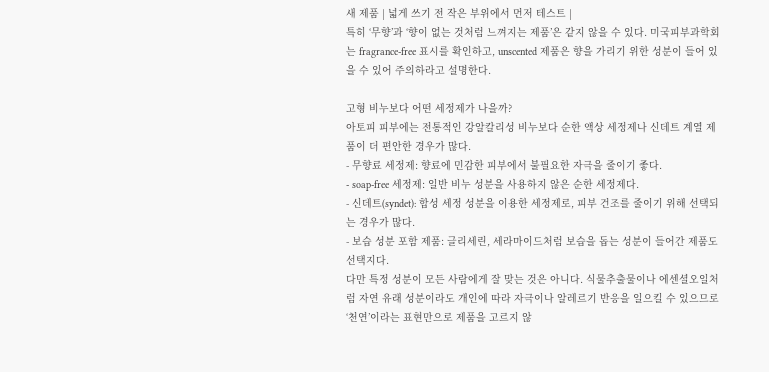새 제품 | 넓게 쓰기 전 작은 부위에서 먼저 테스트 |
특히 ‘무향’과 ‘향이 없는 것처럼 느껴지는 제품’은 같지 않을 수 있다. 미국피부과학회는 fragrance-free 표시를 확인하고, unscented 제품은 향을 가리기 위한 성분이 들어 있을 수 있어 주의하라고 설명한다.

고형 비누보다 어떤 세정제가 나을까?
아토피 피부에는 전통적인 강알칼리성 비누보다 순한 액상 세정제나 신데트 계열 제품이 더 편안한 경우가 많다.
- 무향료 세정제: 향료에 민감한 피부에서 불필요한 자극을 줄이기 좋다.
- soap-free 세정제: 일반 비누 성분을 사용하지 않은 순한 세정제다.
- 신데트(syndet): 합성 세정 성분을 이용한 세정제로, 피부 건조를 줄이기 위해 선택되는 경우가 많다.
- 보습 성분 포함 제품: 글리세린, 세라마이드처럼 보습을 돕는 성분이 들어간 제품도 선택지다.
다만 특정 성분이 모든 사람에게 잘 맞는 것은 아니다. 식물추출물이나 에센셜오일처럼 자연 유래 성분이라도 개인에 따라 자극이나 알레르기 반응을 일으킬 수 있으므로 ‘천연’이라는 표현만으로 제품을 고르지 않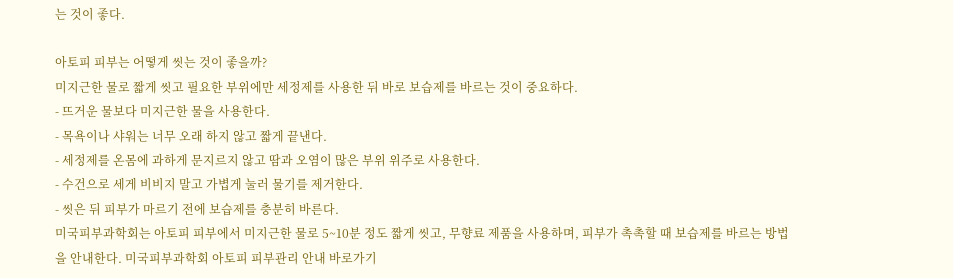는 것이 좋다.

아토피 피부는 어떻게 씻는 것이 좋을까?
미지근한 물로 짧게 씻고 필요한 부위에만 세정제를 사용한 뒤 바로 보습제를 바르는 것이 중요하다.
- 뜨거운 물보다 미지근한 물을 사용한다.
- 목욕이나 샤워는 너무 오래 하지 않고 짧게 끝낸다.
- 세정제를 온몸에 과하게 문지르지 않고 땀과 오염이 많은 부위 위주로 사용한다.
- 수건으로 세게 비비지 말고 가볍게 눌러 물기를 제거한다.
- 씻은 뒤 피부가 마르기 전에 보습제를 충분히 바른다.
미국피부과학회는 아토피 피부에서 미지근한 물로 5~10분 정도 짧게 씻고, 무향료 제품을 사용하며, 피부가 촉촉할 때 보습제를 바르는 방법을 안내한다. 미국피부과학회 아토피 피부관리 안내 바로가기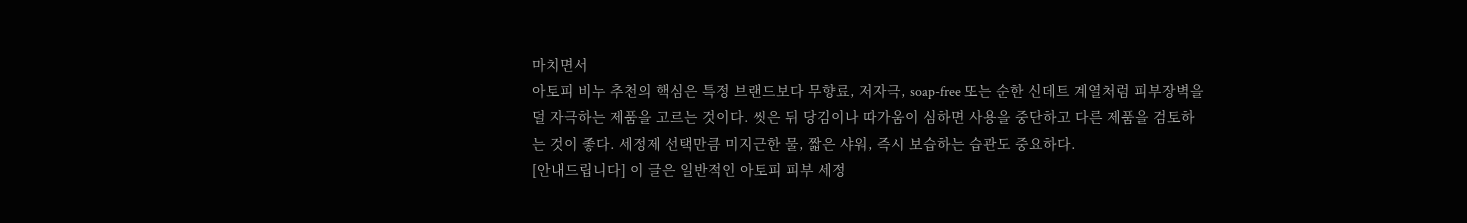마치면서
아토피 비누 추천의 핵심은 특정 브랜드보다 무향료, 저자극, soap-free 또는 순한 신데트 계열처럼 피부장벽을 덜 자극하는 제품을 고르는 것이다. 씻은 뒤 당김이나 따가움이 심하면 사용을 중단하고 다른 제품을 검토하는 것이 좋다. 세정제 선택만큼 미지근한 물, 짧은 샤워, 즉시 보습하는 습관도 중요하다.
[안내드립니다] 이 글은 일반적인 아토피 피부 세정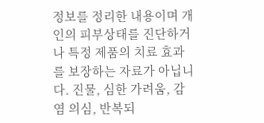정보를 정리한 내용이며 개인의 피부상태를 진단하거나 특정 제품의 치료 효과를 보장하는 자료가 아닙니다. 진물, 심한 가려움, 감염 의심, 반복되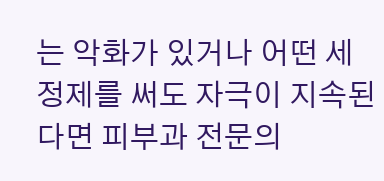는 악화가 있거나 어떤 세정제를 써도 자극이 지속된다면 피부과 전문의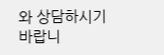와 상담하시기 바랍니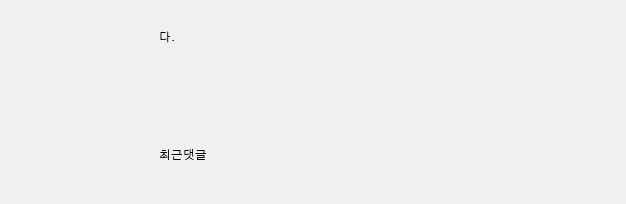다.





최근댓글